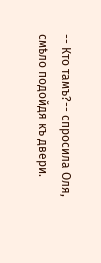-- Кто тамъ?-- спросила Оля, смѣло подойдя къ двери.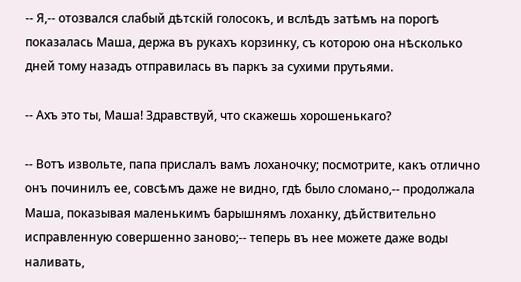-- Я,-- отозвался слабый дѣтскій голосокъ, и вслѣдъ затѣмъ на порогѣ показалась Маша, держа въ рукахъ корзинку, съ которою она нѣсколько дней тому назадъ отправилась въ паркъ за сухими прутьями.

-- Ахъ это ты, Маша! Здравствуй, что скажешь хорошенькаго?

-- Вотъ извольте, папа прислалъ вамъ лоханочку; посмотрите, какъ отлично онъ починилъ ее, совсѣмъ даже не видно, гдѣ было сломано,-- продолжала Маша, показывая маленькимъ барышнямъ лоханку, дѣйствительно исправленную совершенно заново;-- теперь въ нее можете даже воды наливать,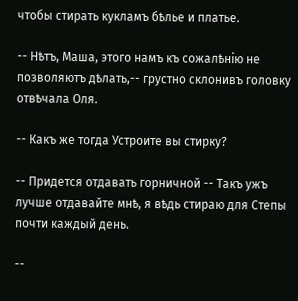чтобы стирать кукламъ бѣлье и платье.

-- Нѣтъ, Маша, этого намъ къ сожалѣнію не позволяютъ дѣлать,-- грустно склонивъ головку отвѣчала Оля.

-- Какъ же тогда Устроите вы стирку?

-- Придется отдавать горничной -- Такъ ужъ лучше отдавайте мнѣ, я вѣдь стираю для Степы почти каждый день.

--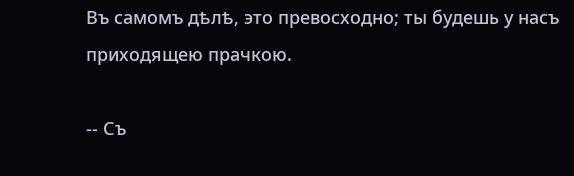Въ самомъ дѣлѣ, это превосходно; ты будешь у насъ приходящею прачкою.

-- Съ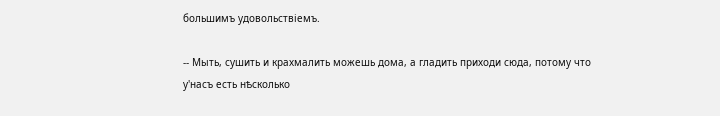большимъ удовольствіемъ.

-- Мыть, сушить и крахмалить можешь дома, а гладить приходи сюда, потому что у'насъ есть нѣсколько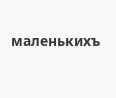маленькихъ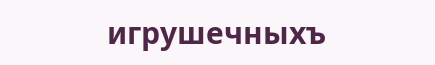игрушечныхъ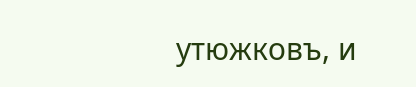утюжковъ, и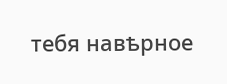тебя навѣрное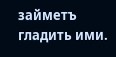займетъ гладить ими.